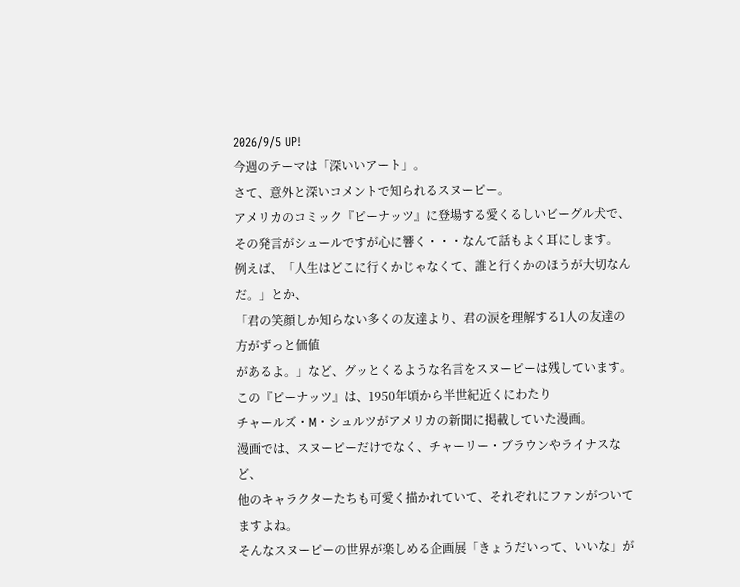2026/9/5 UP!
今週のテーマは「深いいアート」。
さて、意外と深いコメントで知られるスヌーピー。
アメリカのコミック『ピーナッツ』に登場する愛くるしいビーグル犬で、
その発言がシュールですが心に響く・・・なんて話もよく耳にします。
例えば、「人生はどこに行くかじゃなくて、誰と行くかのほうが大切なんだ。」とか、
「君の笑顔しか知らない多くの友達より、君の涙を理解する1人の友達の方がずっと価値
があるよ。」など、グッとくるような名言をスヌーピーは残しています。
この『ピーナッツ』は、1950年頃から半世紀近くにわたり
チャールズ・M・シュルツがアメリカの新聞に掲載していた漫画。
漫画では、スヌーピーだけでなく、チャーリー・ブラウンやライナスなど、
他のキャラクターたちも可愛く描かれていて、それぞれにファンがついてますよね。
そんなスヌーピーの世界が楽しめる企画展「きょうだいって、いいな」が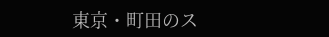東京・町田のス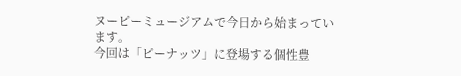ヌーピーミュージアムで今日から始まっています。
今回は「ピーナッツ」に登場する個性豊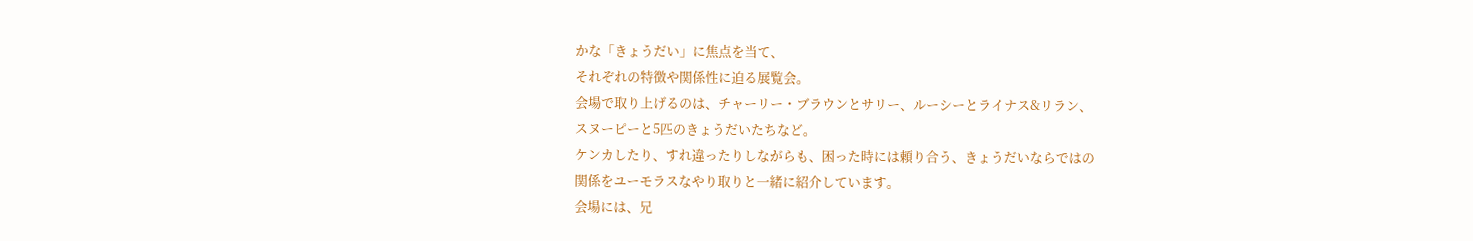かな「きょうだい」に焦点を当て、
それぞれの特徴や関係性に迫る展覧会。
会場で取り上げるのは、チャーリー・ブラウンとサリー、ルーシーとライナス&リラン、
スヌーピーと5匹のきょうだいたちなど。
ケンカしたり、すれ違ったりしながらも、困った時には頼り合う、きょうだいならではの
関係をユーモラスなやり取りと一緒に紹介しています。
会場には、兄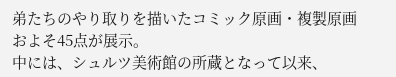弟たちのやり取りを描いたコミック原画・複製原画およそ45点が展示。
中には、シュルツ美術館の所蔵となって以来、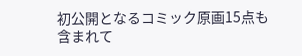初公開となるコミック原画15点も
含まれて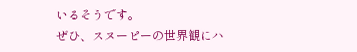いるそうです。
ぜひ、スヌーピーの世界観にハ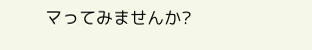マってみませんか?